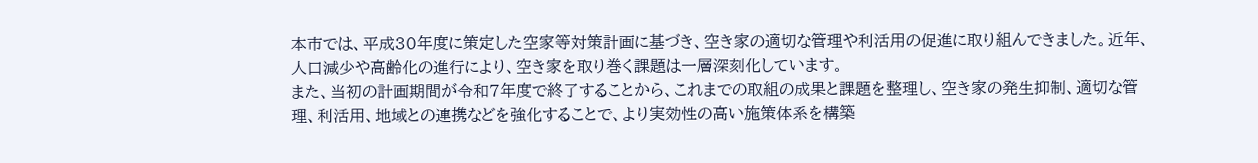本市では、平成30年度に策定した空家等対策計画に基づき、空き家の適切な管理や利活用の促進に取り組んできました。近年、人口減少や高齢化の進行により、空き家を取り巻く課題は一層深刻化しています。
また、当初の計画期間が令和7年度で終了することから、これまでの取組の成果と課題を整理し、空き家の発生抑制、適切な管理、利活用、地域との連携などを強化することで、より実効性の高い施策体系を構築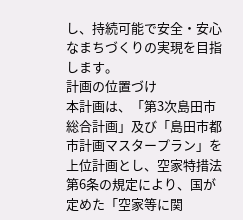し、持続可能で安全・安心なまちづくりの実現を目指します。
計画の位置づけ
本計画は、「第3次島田市総合計画」及び「島田市都市計画マスタープラン」を上位計画とし、空家特措法第6条の規定により、国が定めた「空家等に関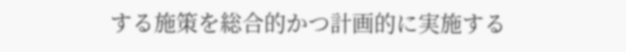する施策を総合的かつ計画的に実施する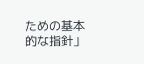ための基本的な指針」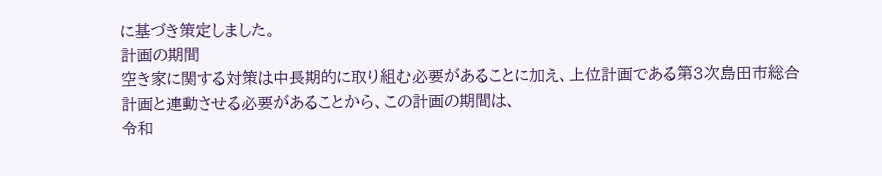に基づき策定しました。
計画の期間
空き家に関する対策は中長期的に取り組む必要があることに加え、上位計画である第3次島田市総合計画と連動させる必要があることから、この計画の期間は、
令和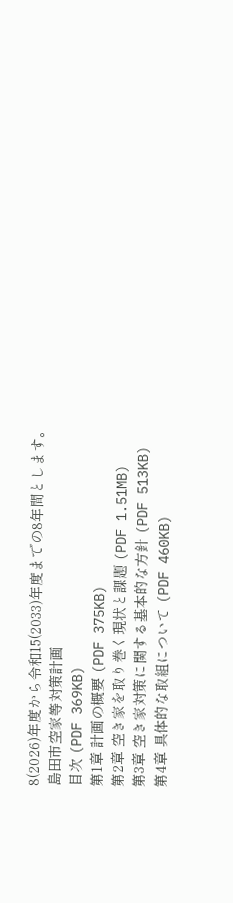8(2026)年度から令和15(2033)年度までの8年間とします。
島田市空家等対策計画
目次 (PDF 369KB)
第1章 計画の概要 (PDF 375KB)
第2章 空き家を取り巻く現状と課題 (PDF 1.51MB)
第3章 空き家対策に関する基本的な方針 (PDF 513KB)
第4章 具体的な取組について (PDF 460KB)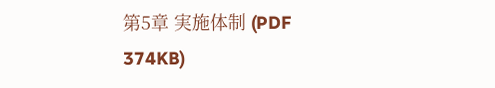第5章 実施体制 (PDF 374KB)